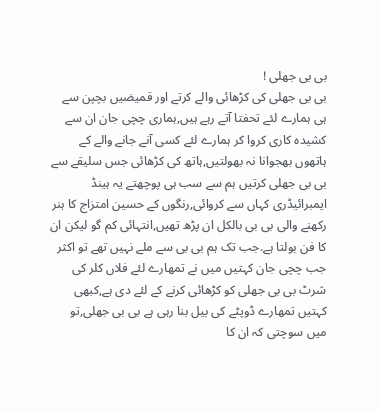بی بی جھلی !
بی بی جھلی کی کڑھائی والے کرتے اور قمیضیں بچپن سے ہی ہمارے لئے تحفتا آتے رہے ہیں,ہماری چچی جان ان سے کشیدہ کاری کروا کر ہمارے لئے کسی آنے جانے والے کے ہاتھوں بھجوانا نہ بھولتیں,ہاتھ کی کڑھائی جس سلیقے سے بی بی جھلی کرتیں ہم سے سب ہی پوچھتے یہ ہینڈ ایمبرائیڈری کہاں سے کروائی,رنگوں کے حسین امتزاج کا ہنر رکھنے والی بی بی بالکل ان پڑھ تھیں,انتہائی کم گو لیکن ان کا فن بولتا ہے.جب تک ہم بی بی سے ملے نہیں تھے تو اکثر جب چچی جان کہتیں میں نے تمھارے لئے فلاں کلر کی شرٹ بی بی جھلی کو کڑھائی کرنے کے لئے دی ہے,کبھی کہتیں تمھارے ڈوپٹے کی بیل بنا رہی ہے بی بی جھلی,تو میں سوچتی کہ ان کا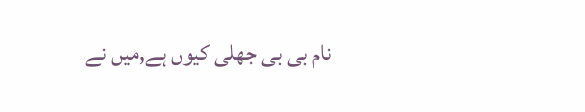نام بی بی جھلی کیوں ہے,میں نے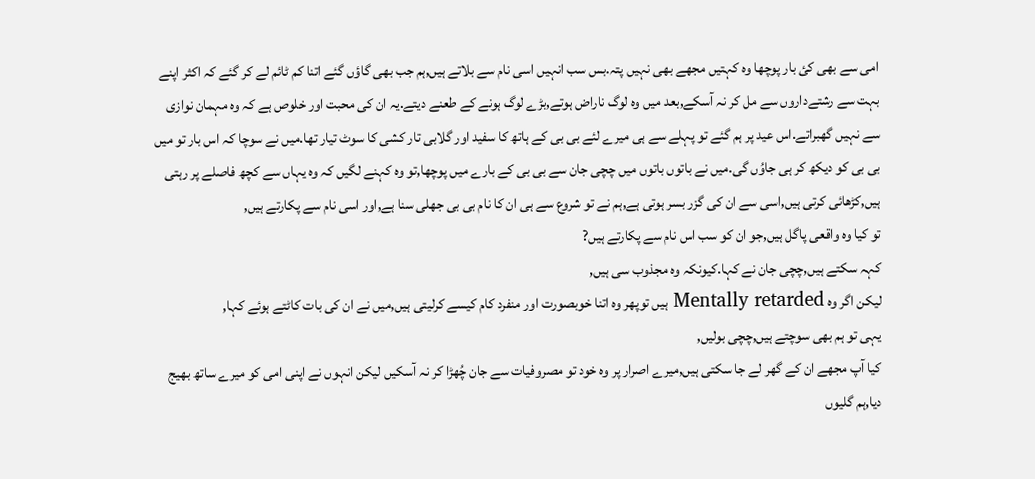امی سے بھی کئ بار پوچھا وہ کہتیں مجھے بھی نہیں پتہ.بس سب انہیں اسی نام سے بلاتے ہیں,ہم جب بھی گاؤں گئے اتنا کم ٹائم لے کر گئے کہ اکثر اپنے بہت سے رشتےداروں سے مل کر نہ آسکے,بعد میں وہ لوگ ناراض ہوتے,بڑے لوگ ہونے کے طعنے دیتے.یہ ان کی محبت اور خلوص ہے کہ وہ مہمان نوازی سے نہیں گھبراتے.اس عید پر ہم گئے تو پہلے سے ہی میرے لئے بی بی کے ہاتھ کا سفید اور گلابی تار کشی کا سوٹ تیار تھا.میں نے سوچا کہ اس بار تو میں بی بی کو دیکھ کر ہی جاوُں گی.میں نے باتوں باتوں میں چچی جان سے بی بی کے بارے میں پوچھا,تو وہ کہنے لگیں کہ وہ یہاں سے کچھ فاصلے پر رہتی ہیں,کڑھائی کرتی ہیں,اسی سے ان کی گزر بسر ہوتی ہے,ہم نے تو شروع سے ہی ان کا نام بی بی جھلی سنا ہے,اور اسی نام سے پکارتے ہیں,
تو کیا وہ واقعی پاگل ہیں,جو ان کو سب اس نام سے پکارتے ہیں?
کہہ سکتے ہیں,چچی جان نے کہا.کیونکہ وہ مجذوب سی ہیں,
لیکن اگر وہ Mentally retarded ہیں توپھر وہ اتنا خوبصورت اور منفرد کام کیسے کرلیتی ہیں,میں نے ان کی بات کاٹتے ہوئے کہا,
یہی تو ہم بھی سوچتے ہیں,چچی بولیں,
کیا آپ مجھے ان کے گھر لے جا سکتی ہیں,میرے اصرار پر وہ خود تو مصروفيات سے جان چُھڑا کر نہ آسکیں لیکن انہوں نے اپنی امی کو میرے ساتھ بھیج دیا,ہم گلیوں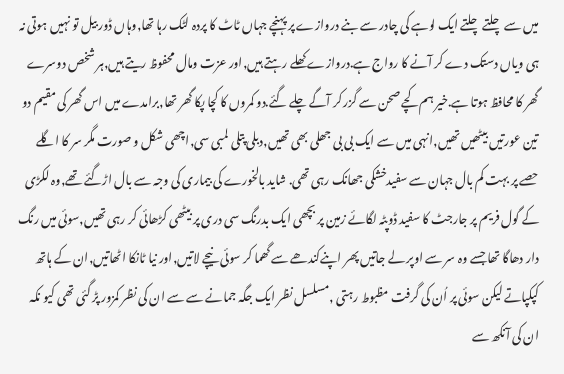میں سے چلتے چلتے ایک لوہے کی چادر سے بنے دروازے پر پہنچے جہاں ٹاٹ کا پردہ لٹک رہا تھا,وہاں ڈور بیل تو نہیں ہوتی نہ ہی ویاں دستک دے کر آنے کا رواج ہے.دروازے کھلے رہتے ہیں,اور عزت ومال محفوظ ریتے ہیں,ہر شخص دوسرے گھر کا محافظ ہوتا ہے.خیر ہم کچے صحن سے گزر کر آگے چلے گئے.دو کمروں کا کچا پکا گھر تھا,برامدے میں اس گھر کی مقیم دو تین عورتیں بیٹھیں تھیں,انہی میں سے ایک بی بی جھلی بھی تھیں,دبلی پتلی لمبی سی,اچھی شکل و صورت مگر سر کا اگلے حصے پر بہت کم بال جہان سے سفیدخشکی جھانک رہی تھی. شاید بالخورے کی بیماری کی وجہ سے بال اڑگئے تھے,وہ لکڑی کے گول فریم پر جارجٹ کا سفید ڈوپٹہ لگائے زمین پر بچھی ایک بدرنگ سی دری پر بیٹھی کڑھائی کر رہی تھیں,سوئی میں رنگ دار دھاگا تھا جسے وہ سر سے اوپر لے جاتیں پھر اپنےکندھے سے گھما کر سوئی نیچے لاتیں,اور نیا ٹانکا اٹھاتیں,ان کے ہاتھ کپکپاتے لیکن سوئی پر اُن کی گرفت مظبوط رہتی ,مسلسل نظر ایک جگہ جمانے سے سے ان کی نظر کمزور پڑ گئی تھی کیو نکہ ان کی آنکھ سے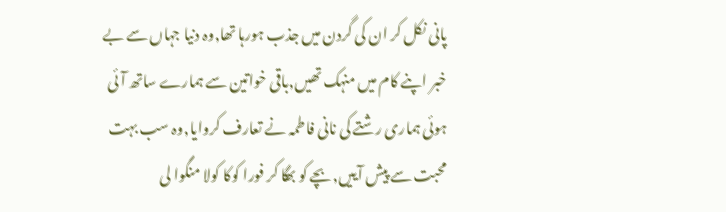پانی نکل کر ان کی گردن میں جذب ہورہا تھا,وہ دنیا جہاں سے بے خبر اپنے کام میں منہک تھیں,باقی خواتین سے ہمارے ساتھ آئی ہوئی ہماری رشتے کی نانی فاطمہ نے تعارف کروایا,وہ سب بہت محبت سے پیش آییں,بچے کو بھگا کر فورا کوکا کولا منگوا لی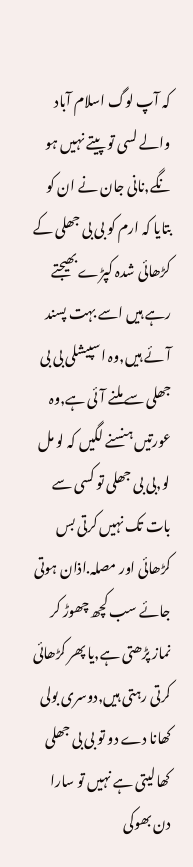کہ آپ لوگ اسلام آباد والے لسی تو پیتے نہیں ہو نگے,نانی جان نے ان کو بتایا کہ ارم کو بی بی جھلی کے کڑھائی شدہ کپڑے بھیجتے رہے ہیں اسے بہت پسند آئے ہیں,وہ اسپیشلی بی بی جھلی سے ملنے آئی ہے,وہ عورتیں ہنسنے لگیں کہ لو مل لو,بی بی جھلی تو کسی سے بات تک نہیں کرتی بس کڑھائی اور مصلہ.اذان ہوتی جائے سب کچھ چھوڑ کر نماز پڑھتی ہے,یا پھر کڑھائی کرتی رہتی ہیں,دوسری بولی کھانا دے دو تو بی بی جھلی کھا لیتی ہے نہیں تو سارا دن بھوکی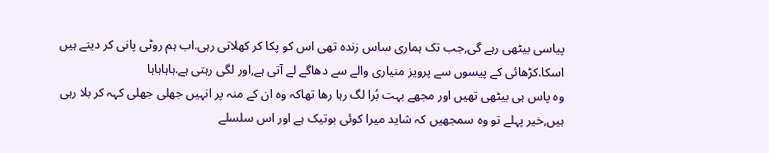پیاسی بیٹھی رہے گی,جب تک ہماری ساس زندہ تھی اس کو پکا کر کھلاتی رہی.اب ہم روٹی پانی کر دیتے ہیں اسکا.کڑھائی کے پیسوں سے پرویز منیاری والے سے دھاگے لے آتی ہے,اور لگی رہتی ہے.ہاہاہاہا
وہ پاس ہی بیٹھی تھیں اور مجھے بہت بُرا لگ رہا رھا تھاکہ وہ ان کے منہ پر انہیں جھلی جھلی کہہ کر بلا رہی ہیں,خیر پہلے تو وہ سمجھیں کہ شاید میرا کوئی بوتیک ہے اور اس سلسلے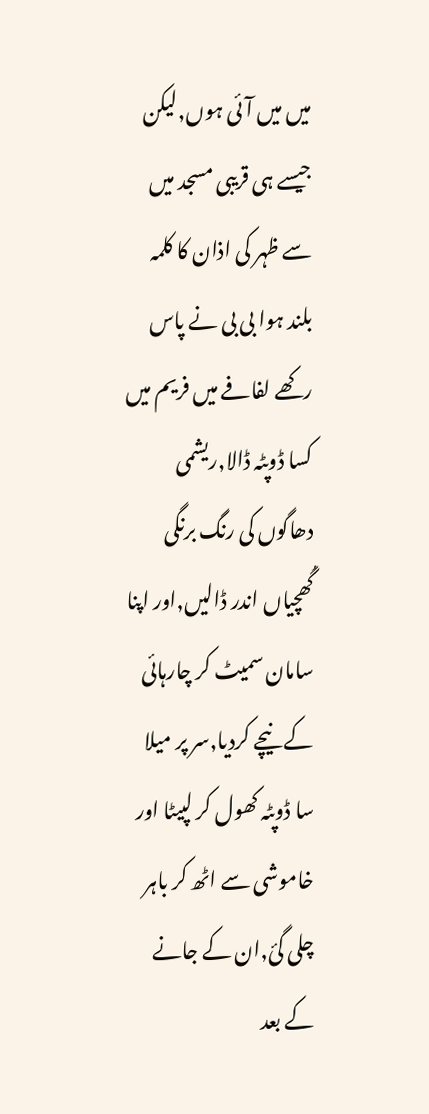میں میں آئی ہوں,لیکن جیسے ہی قریبی مسجد میں سے ظہر کی اذان کا کلمہ بلند ہوا بی بی نے پاس رکھے لفافے میں فریم میں کسا ڈوپٹہ ڈالا,ریشمی دھاگوں کی رنگ برنگی گُھچیاں اندر ڈالیں,اور اپنا سامان سمیٹ کر چارہائی کے نیچے کردیا,سر پر میلا سا ڈوپٹہ کھول کر لپیٹا اور خاموشی سے اٹھ کر باہر چلی گئ,ان کے جانے کے بعد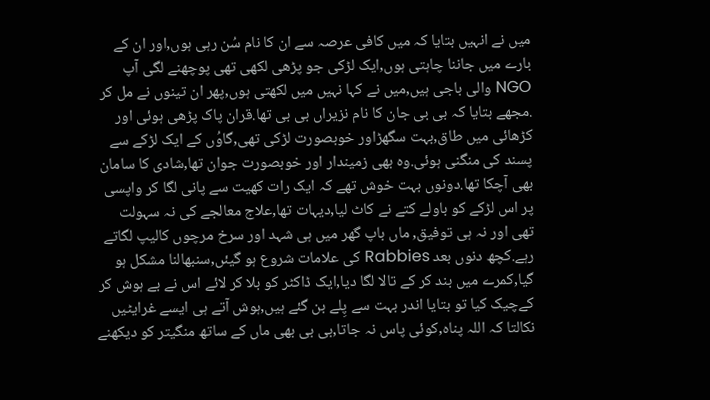میں نے انہیں بتایا کہ میں کافی عرصہ سے ان کا نام سُن رہی ہوں,اور ان کے بارے میں جاننا چاہتی ہوں,ایک لڑکی جو پڑھی لکھی تھی پوچھنے لگی آپ NGO والی باجی ہیں,میں نے کہا نہیں میں لکھتی ہوں,پھر ان تینوں نے مل کر .مجھے بتایا کہ بی بی جان کا نام نزیراں بی بی تھا.قران پاک پڑھی ہوئی اور کڑھائی میں طاق,بہت سگھڑاور خوبصورت لڑکی تھی,گاوُں کے ایک لڑکے سے پسند کی منگنی ہوئی.وہ بھی زمیندار اور خوبصورت جوان تھا,شادی کا سامان بھی آچکا تھا.دونوں بہت خوش تھے کہ ایک رات کھیت سے پانی لگا کر واپسی پر اس لڑکے کو باولے کتے نے کاٹ لیا,دیہات تھا,علاج معالجے کی نہ سہولت تھی اور نہ ہی توفیق, ماں باپ گھر میں ہی شہد اور سرخ مرچوں کالیپ لگاتے رہے.کچھ دنوں بعد Rabbies کی علامات شروع ہو گیئں,سنبھالنا مشکل ہو گیا,کمرے میں بند کر کے تالا لگا دیا,ایک ڈاکٹر کو بلا کر لائے اس نے بے ہوش کر کےچیک کیا تو بتایا اندر بہت سے پِلے بن گئے ہیں,ہوش آتے ہی ایسے غرایٹیں نکالتا کہ اللہ پناہ,کوئی پاس نہ جاتا,بی بی بھی ماں کے ساتھ منگیتر کو دیکھنے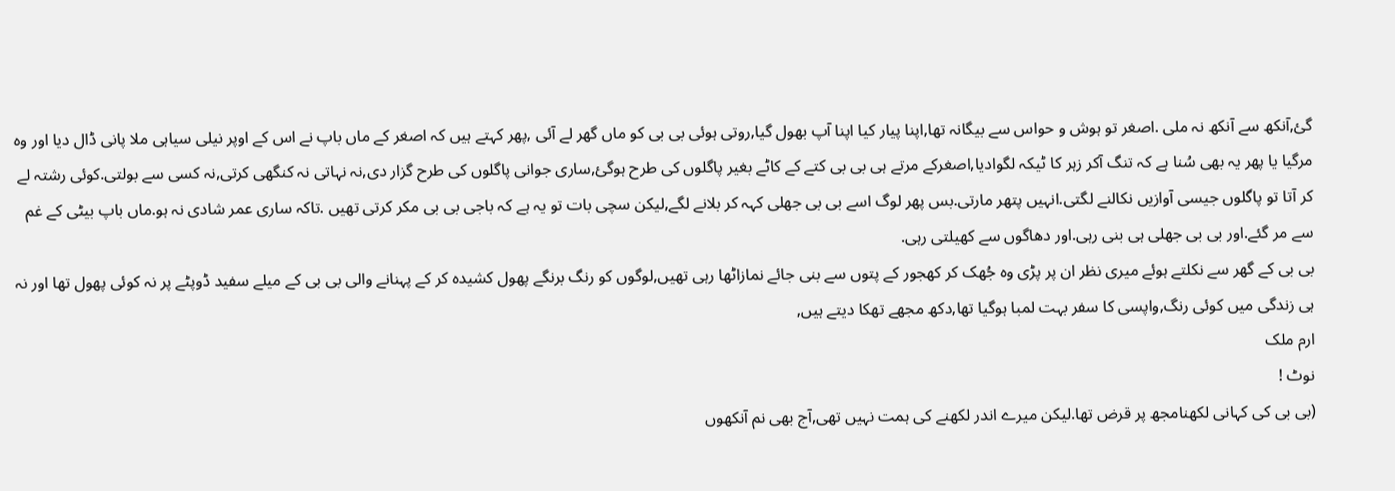گئ,آنکھ سے آنکھ نہ ملی .اصغر تو ہوش و حواس سے بیگانہ تھا,اپنا پیار کیا اپنا آپ بھول گیا,روتی ہوئی بی بی کو ماں گھر لے آئی ,پھر کہتے ہیں کہ اصغر کے ماں باپ نے اس کے اوپر نیلی سیاہی ملا پانی ڈال دیا اور وہ مرگیا یا پھر یہ بھی سُنا ہے کہ تنگ آکر زہر کا ٹیکہ لگوادیا,اصغرکے مرتے ہی بی بی کتے کے کاٹے بغیر پاگلوں کی طرح ہوگئ,ساری جوانی پاگلوں کی طرح گزار دی,نہ نہاتی نہ کنگھی کرتی,نہ کسی سے بولتی.کوئی رشتہ لے کر آتا تو پاگلوں جیسی آوازیں نکالنے لگتی.انہیں پتھر مارتی.بس پھر لوگ اسے بی بی جھلی کہہ کر بلانے لگے,لیکن سچی بات تو یہ ہے کہ باجی بی بی مکر کرتی تھیں .تاکہ ساری عمر شادی نہ ہو.ماں باپ بیٹی کے غم سے مر گئے.اور بی بی جھلی ہی بنی رہی.اور دھاگوں سے کھیلتی رہی.
بی بی کے گھر سے نکلتے ہوئے میری نظر ان پر پڑی وہ جُھک کر کھجور کے پتوں سے بنی جائے نمازاٹھا رہی تھیں,لوگوں کو رنگ برنگے پھول کشیدہ کر کے پہنانے والی بی بی کے میلے سفید ڈوپٹے پر نہ کوئی پھول تھا اور نہ ہی زندگی میں کوئی رنگ,واپسی کا سفر بہت لمبا ہوگیا تھا,دکھ مجھے تھکا دیتے ہیں,
ارم ملک
نوٹ !
(بی بی کی کہانی لکھنامجھ پر قرض تھا.لیکن میرے اندر لکھنے کی ہمت نہیں تھی,آج بھی نم آنکھوں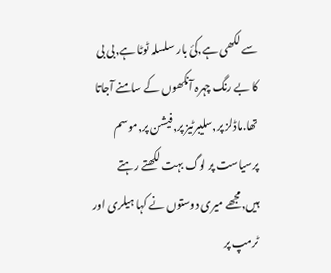سے لکھی ہے,کئ بار سلسلہ ٹوٹا ہے,بی بی کا بے رنگ چہرہ آنکھوں کے سامنے آجاتا تھا.ماڈلز پر,سلیبرٹیز پر,فیشن پر,موسم پرسیاست پر لوگ بہت لکھتے رہتے ہیں,مجھے میری دوستوں نے کہا ہیلری اور ٹرمپ پر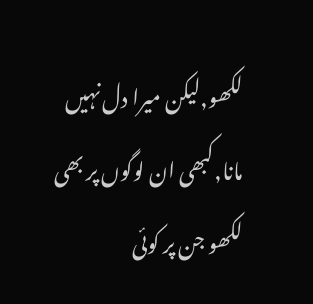لکھو,لیکن میرا دل نہیں مانا,کبھی ان لوگوں پر بھی لکھو جن پر کوئی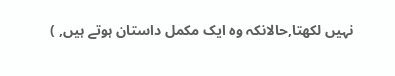نہیں لکھتا,حالانکہ وہ ایک مکمل داستان ہوتے ہیں, )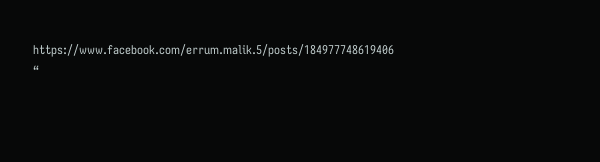https://www.facebook.com/errum.malik.5/posts/184977748619406
“